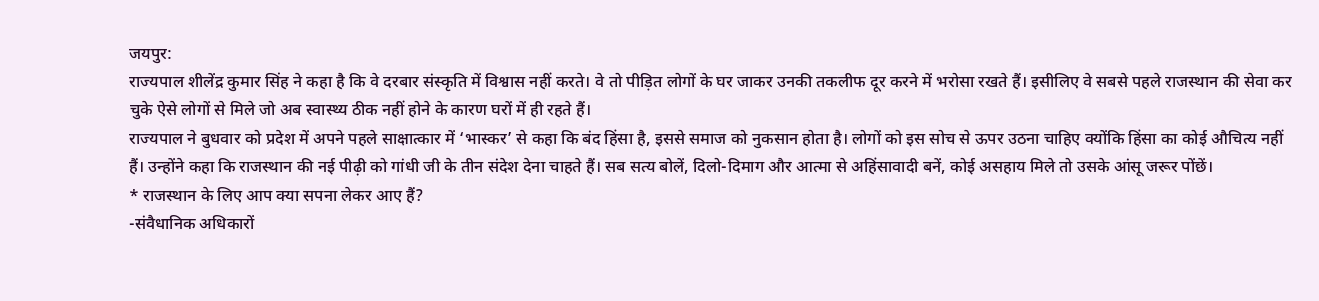जयपुर:
राज्यपाल शीलेंद्र कुमार सिंह ने कहा है कि वे दरबार संस्कृति में विश्वास नहीं करते। वे तो पीड़ित लोगों के घर जाकर उनकी तकलीफ दूर करने में भरोसा रखते हैं। इसीलिए वे सबसे पहले राजस्थान की सेवा कर चुके ऐसे लोगों से मिले जो अब स्वास्थ्य ठीक नहीं होने के कारण घरों में ही रहते हैं।
राज्यपाल ने बुधवार को प्रदेश में अपने पहले साक्षात्कार में ‘भास्कर’ से कहा कि बंद हिंसा है, इससे समाज को नुकसान होता है। लोगों को इस सोच से ऊपर उठना चाहिए क्योंकि हिंसा का कोई औचित्य नहीं हैं। उन्होंने कहा कि राजस्थान की नई पीढ़ी को गांधी जी के तीन संदेश देना चाहते हैं। सब सत्य बोलें, दिलो-दिमाग और आत्मा से अहिंसावादी बनें, कोई असहाय मिले तो उसके आंसू जरूर पोंछें।
* राजस्थान के लिए आप क्या सपना लेकर आए हैं?
-संवैधानिक अधिकारों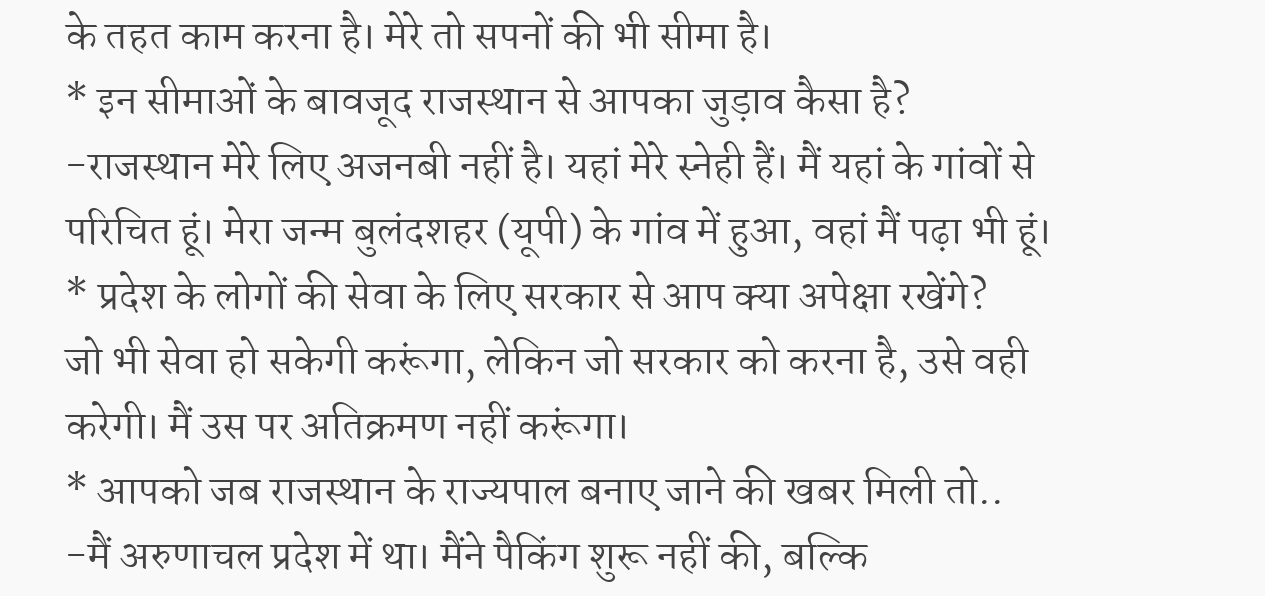के तहत काम करना है। मेरे तो सपनों की भी सीमा है।
* इन सीमाओं के बावजूद राजस्थान से आपका जुड़ाव कैसा है?
-राजस्थान मेरे लिए अजनबी नहीं है। यहां मेरे स्नेही हैं। मैं यहां के गांवों से परिचित हूं। मेरा जन्म बुलंदशहर (यूपी) के गांव में हुआ, वहां मैं पढ़ा भी हूं।
* प्रदेश के लोगों की सेवा के लिए सरकार से आप क्या अपेक्षा रखेंगे?
जो भी सेवा हो सकेगी करूंगा, लेकिन जो सरकार को करना है, उसे वही करेगी। मैं उस पर अतिक्रमण नहीं करूंगा।
* आपको जब राजस्थान के राज्यपाल बनाए जाने की खबर मिली तो..
-मैं अरुणाचल प्रदेश में था। मैंने पैकिंग शुरू नहीं की, बल्कि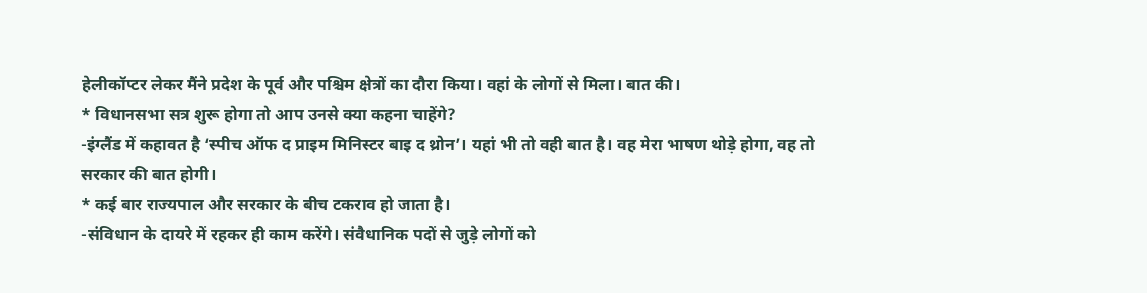हेलीकॉप्टर लेकर मैंने प्रदेश के पूर्व और पश्चिम क्षेत्रों का दौरा किया। वहां के लोगों से मिला। बात की।
* विधानसभा सत्र शुरू होगा तो आप उनसे क्या कहना चाहेंगे?
-इंग्लैंड में कहावत है ‘स्पीच ऑफ द प्राइम मिनिस्टर बाइ द थ्रोन’। यहां भी तो वही बात है। वह मेरा भाषण थोड़े होगा, वह तो सरकार की बात होगी।
* कई बार राज्यपाल और सरकार के बीच टकराव हो जाता है।
-संविधान के दायरे में रहकर ही काम करेंगे। संवैधानिक पदों से जुड़े लोगों को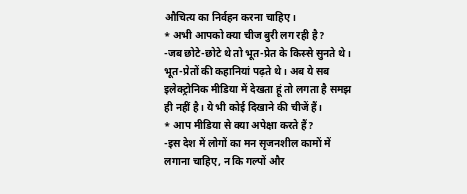औचित्य का निर्वहन करना चाहिए।
* अभी आपको क्या चीज बुरी लग रही है?
-जब छोटे-छोटे थे तो भूत-प्रेत के किस्से सुनते थे। भूत-प्रेतों की कहानियां पढ़ते थे। अब ये सब इलेक्ट्रोनिक मीडिया में देखता हूं तो लगता है समझ ही नहीं है। ये भी कोई दिखाने की चीजें हैं।
* आप मीडिया से क्या अपेक्षा करते हैं?
-इस देश में लोगों का मन सृजनशील कामों में लगाना चाहिए, न कि गल्पों और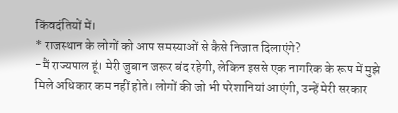किंवदंतियों में।
* राजस्थान के लोगों को आप समस्याओं से कैसे निजात दिलाएंगे?
-मैं राज्यपाल हूं। मेरी जुबान जरूर बंद रहेगी, लेकिन इससे एक नागरिक के रूप में मुझे मिले अधिकार कम नहीं होते। लोगों की जो भी परेशानियां आएंगी, उन्हें मेरी सरकार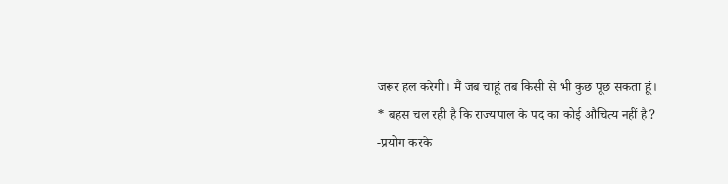जरूर हल करेगी। मैं जब चाहूं तब किसी से भी कुछ पूछ सकता हूं।
* बहस चल रही है कि राज्यपाल के पद का कोई औचित्य नहीं है?
-प्रयोग करके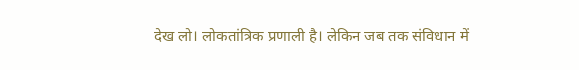देख लो। लोकतांत्रिक प्रणाली है। लेकिन जब तक संविधान में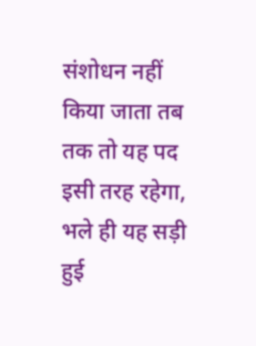संशोधन नहीं किया जाता तब तक तो यह पद इसी तरह रहेगा, भले ही यह सड़ी हुई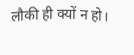लौकी ही क्यों न हो।